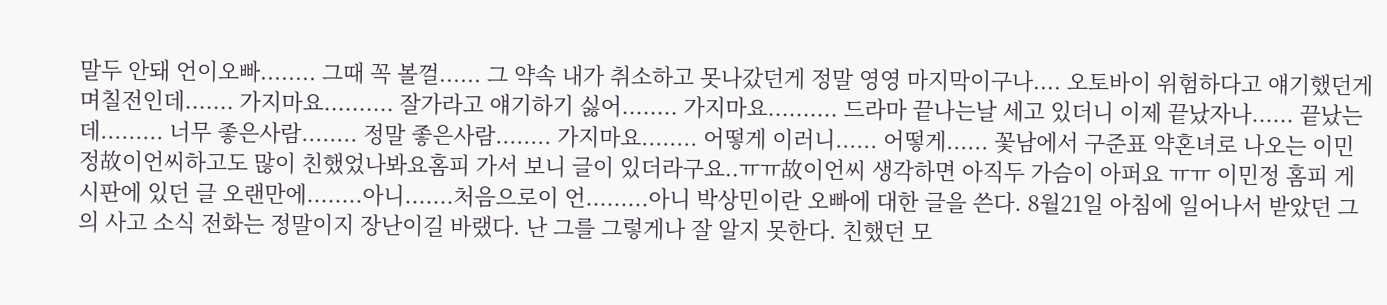말두 안돼 언이오빠........ 그때 꼭 볼껄...... 그 약속 내가 취소하고 못나갔던게 정말 영영 마지막이구나.... 오토바이 위험하다고 얘기했던게 며칠전인데....... 가지마요.......... 잘가라고 얘기하기 싫어........ 가지마요.......... 드라마 끝나는날 세고 있더니 이제 끝났자나...... 끝났는데......... 너무 좋은사람........ 정말 좋은사람........ 가지마요........ 어떻게 이러니...... 어떻게...... 꽃남에서 구준표 약혼녀로 나오는 이민정故이언씨하고도 많이 친했었나봐요홈피 가서 보니 글이 있더라구요..ㅠㅠ故이언씨 생각하면 아직두 가슴이 아퍼요 ㅠㅠ 이민정 홈피 게시판에 있던 글 오랜만에........아니.......처음으로이 언.........아니 박상민이란 오빠에 대한 글을 쓴다. 8월21일 아침에 일어나서 받았던 그의 사고 소식 전화는 정말이지 장난이길 바랬다. 난 그를 그렇게나 잘 알지 못한다. 친했던 모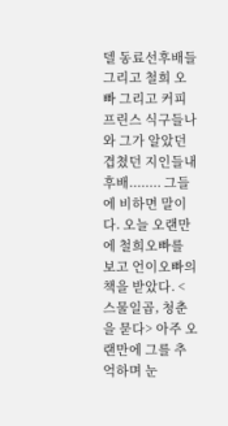델 동료선후배들 그리고 철희 오빠 그리고 커피프린스 식구들나와 그가 알았던 겹쳤던 지인들내 후배........ 그들에 비하면 말이다. 오늘 오랜만에 철희오빠를 보고 언이오빠의 책을 받았다. <스물일곱, 청춘을 묻다> 아주 오랜만에 그를 추억하며 눈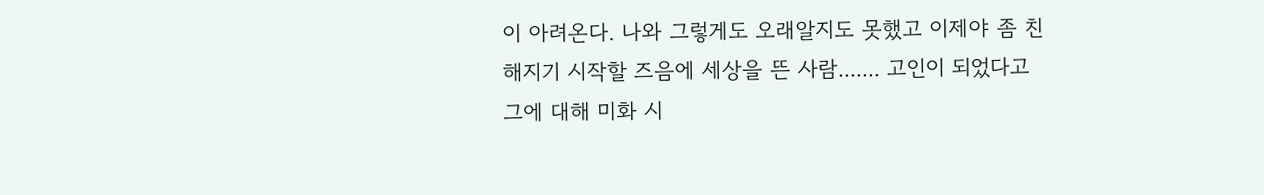이 아려온다. 나와 그렇게도 오래알지도 못했고 이제야 좀 친해지기 시작할 즈음에 세상을 뜬 사람....... 고인이 되었다고 그에 대해 미화 시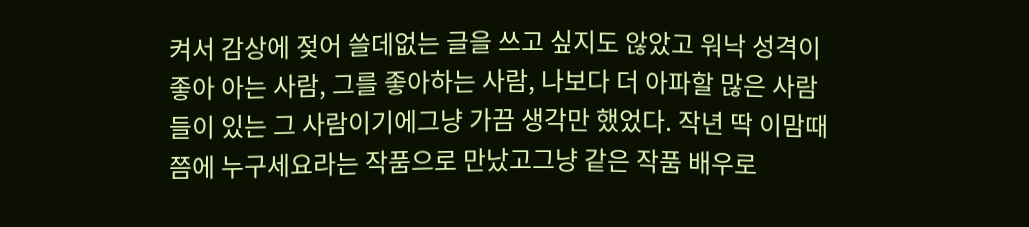켜서 감상에 젖어 쓸데없는 글을 쓰고 싶지도 않았고 워낙 성격이 좋아 아는 사람, 그를 좋아하는 사람, 나보다 더 아파할 많은 사람들이 있는 그 사람이기에그냥 가끔 생각만 했었다. 작년 딱 이맘때쯤에 누구세요라는 작품으로 만났고그냥 같은 작품 배우로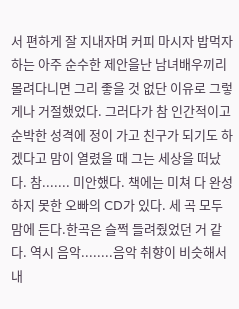서 편하게 잘 지내자며 커피 마시자 밥먹자하는 아주 순수한 제안을난 남녀배우끼리 몰려다니면 그리 좋을 것 없단 이유로 그렇게나 거절했었다. 그러다가 참 인간적이고 순박한 성격에 정이 가고 친구가 되기도 하겠다고 맘이 열렸을 때 그는 세상을 떠났다. 참....... 미안했다. 책에는 미쳐 다 완성하지 못한 오빠의 CD가 있다. 세 곡 모두 맘에 든다.한곡은 슬쩍 들려줬었던 거 같다. 역시 음악........음악 취향이 비슷해서 내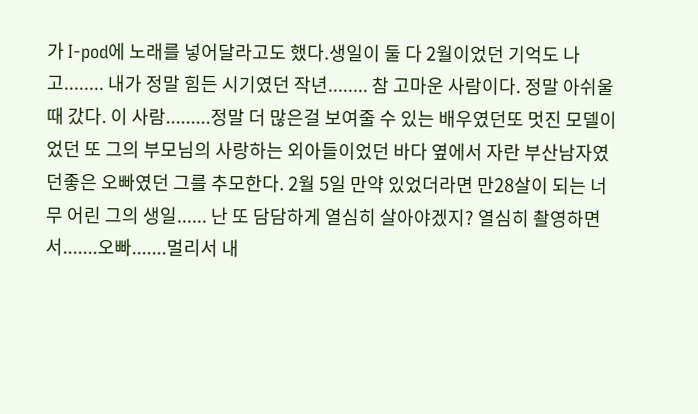가 I-pod에 노래를 넣어달라고도 했다.생일이 둘 다 2월이었던 기억도 나고........ 내가 정말 힘든 시기였던 작년........ 참 고마운 사람이다. 정말 아쉬울 때 갔다. 이 사람.........정말 더 많은걸 보여줄 수 있는 배우였던또 멋진 모델이었던 또 그의 부모님의 사랑하는 외아들이었던 바다 옆에서 자란 부산남자였던좋은 오빠였던 그를 추모한다. 2월 5일 만약 있었더라면 만28살이 되는 너무 어린 그의 생일...... 난 또 담담하게 열심히 살아야겠지? 열심히 촬영하면서.......오빠.......멀리서 내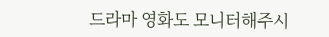드라마 영화도 모니터해주시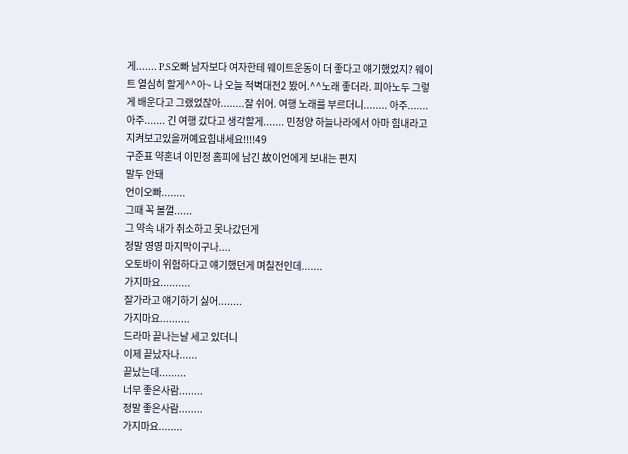게....... P.S오빠 남자보다 여자한테 웨이트운동이 더 좋다고 얘기했었지? 웨이트 열심히 할게^^아~ 나 오늘 적벽대전2 봤어.^^노래 좋더라. 피아노두 그렇게 배운다고 그랬었잖아........잘 쉬어. 여행 노래를 부르더니........ 아주....... 아주....... 긴 여행 갔다고 생각할게....... 민정양 하늘나라에서 아마 힘내라고 지켜보고있을꺼예요힘내세요!!!!49
구준표 약혼녀 이민정 홈피에 남긴 故이언에게 보내는 편지
말두 안돼
언이오빠........
그때 꼭 볼껄......
그 약속 내가 취소하고 못나갔던게
정말 영영 마지막이구나....
오토바이 위험하다고 얘기했던게 며칠전인데.......
가지마요..........
잘가라고 얘기하기 싫어........
가지마요..........
드라마 끝나는날 세고 있더니
이제 끝났자나......
끝났는데.........
너무 좋은사람........
정말 좋은사람........
가지마요........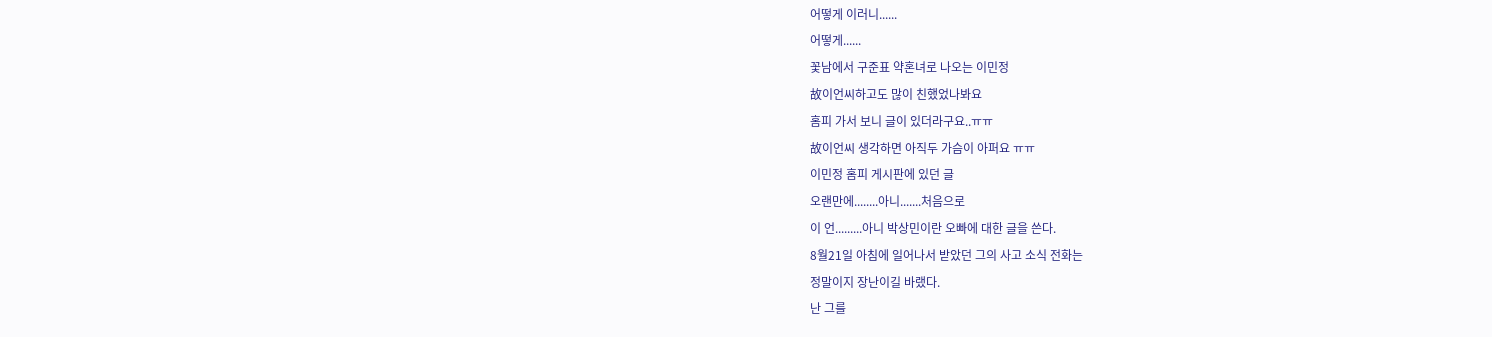어떻게 이러니......
어떻게......
꽃남에서 구준표 약혼녀로 나오는 이민정
故이언씨하고도 많이 친했었나봐요
홈피 가서 보니 글이 있더라구요..ㅠㅠ
故이언씨 생각하면 아직두 가슴이 아퍼요 ㅠㅠ
이민정 홈피 게시판에 있던 글
오랜만에........아니.......처음으로
이 언.........아니 박상민이란 오빠에 대한 글을 쓴다.
8월21일 아침에 일어나서 받았던 그의 사고 소식 전화는
정말이지 장난이길 바랬다.
난 그를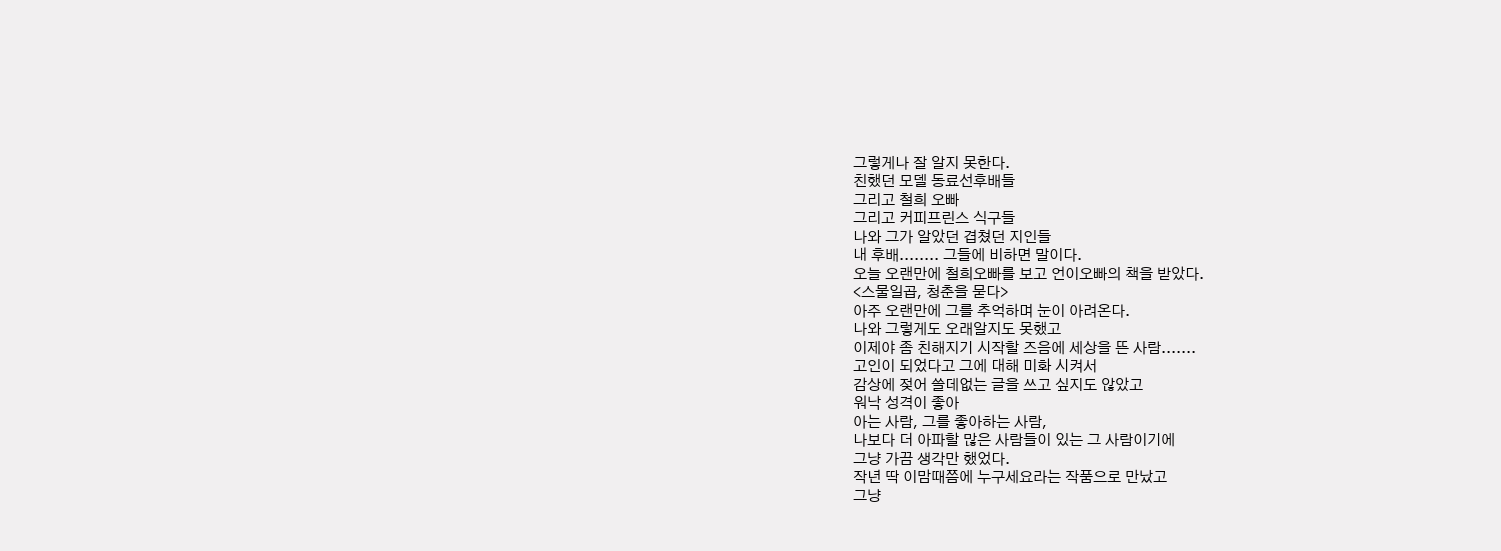그렇게나 잘 알지 못한다.
친했던 모델 동료선후배들
그리고 철희 오빠
그리고 커피프린스 식구들
나와 그가 알았던 겹쳤던 지인들
내 후배........ 그들에 비하면 말이다.
오늘 오랜만에 철희오빠를 보고 언이오빠의 책을 받았다.
<스물일곱, 청춘을 묻다>
아주 오랜만에 그를 추억하며 눈이 아려온다.
나와 그렇게도 오래알지도 못했고
이제야 좀 친해지기 시작할 즈음에 세상을 뜬 사람.......
고인이 되었다고 그에 대해 미화 시켜서
감상에 젖어 쓸데없는 글을 쓰고 싶지도 않았고
워낙 성격이 좋아
아는 사람, 그를 좋아하는 사람,
나보다 더 아파할 많은 사람들이 있는 그 사람이기에
그냥 가끔 생각만 했었다.
작년 딱 이맘때쯤에 누구세요라는 작품으로 만났고
그냥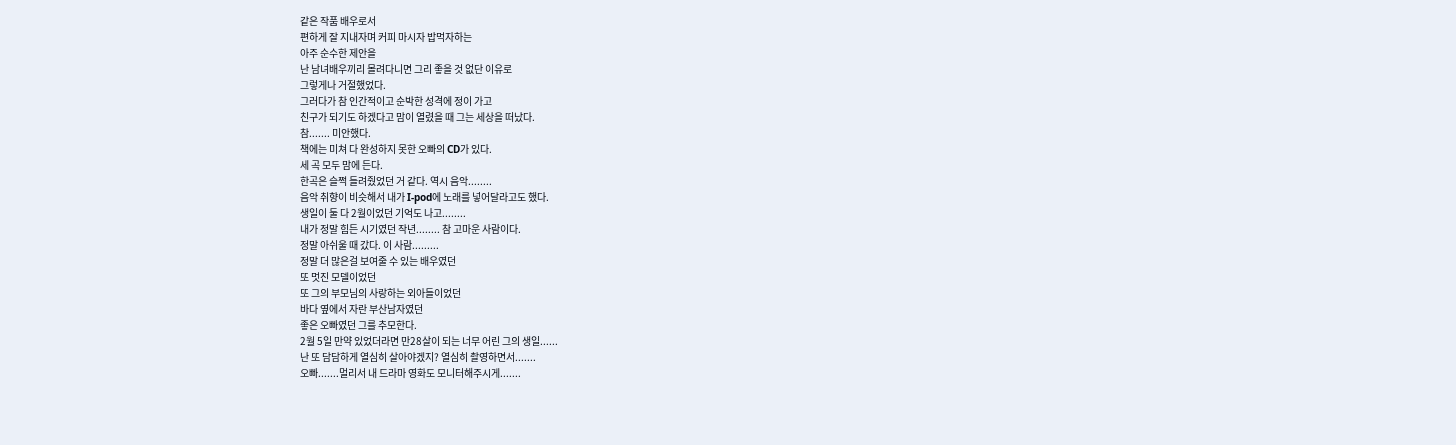같은 작품 배우로서
편하게 잘 지내자며 커피 마시자 밥먹자하는
아주 순수한 제안을
난 남녀배우끼리 몰려다니면 그리 좋을 것 없단 이유로
그렇게나 거절했었다.
그러다가 참 인간적이고 순박한 성격에 정이 가고
친구가 되기도 하겠다고 맘이 열렸을 때 그는 세상을 떠났다.
참....... 미안했다.
책에는 미쳐 다 완성하지 못한 오빠의 CD가 있다.
세 곡 모두 맘에 든다.
한곡은 슬쩍 들려줬었던 거 같다. 역시 음악........
음악 취향이 비슷해서 내가 I-pod에 노래를 넣어달라고도 했다.
생일이 둘 다 2월이었던 기억도 나고........
내가 정말 힘든 시기였던 작년........ 참 고마운 사람이다.
정말 아쉬울 때 갔다. 이 사람.........
정말 더 많은걸 보여줄 수 있는 배우였던
또 멋진 모델이었던
또 그의 부모님의 사랑하는 외아들이었던
바다 옆에서 자란 부산남자였던
좋은 오빠였던 그를 추모한다.
2월 5일 만약 있었더라면 만28살이 되는 너무 어린 그의 생일......
난 또 담담하게 열심히 살아야겠지? 열심히 촬영하면서.......
오빠.......멀리서 내 드라마 영화도 모니터해주시게.......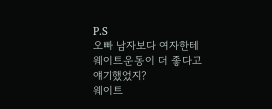P.S
오빠 남자보다 여자한테 웨이트운동이 더 좋다고 얘기했었지?
웨이트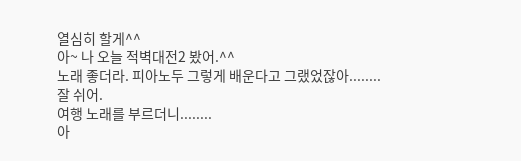열심히 할게^^
아~ 나 오늘 적벽대전2 봤어.^^
노래 좋더라. 피아노두 그렇게 배운다고 그랬었잖아........
잘 쉬어.
여행 노래를 부르더니........
아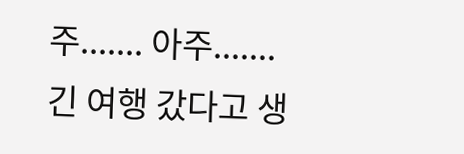주....... 아주....... 긴 여행 갔다고 생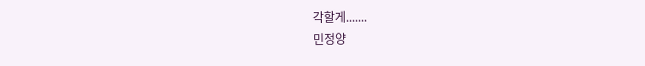각할게.......
민정양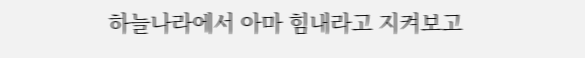하늘나라에서 아마 힘내라고 지켜보고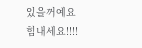있을꺼예요
힘내세요!!!!